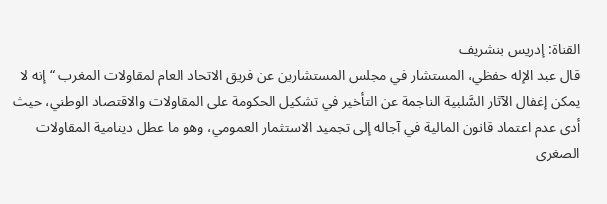القناة: إدريس بنشريف
قال عبد الإله حفظي، المستشار في مجلس المستشارين عن فريق الاتحاد العام لمقاولات المغرب “إنه لا يمكن إغفال الآثار السَّلبية الناجمة عن التأخير في تشكيل الحكومة على المقاولات والاقتصاد الوطني، حيث أدى عدم اعتماد قانون المالية في آجاله إلى تجميد الاستثمار العمومي، وهو ما عطل دينامية المقاولات الصغرى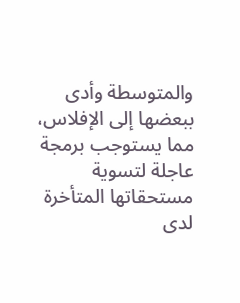والمتوسطة وأدى ببعضها إلى الإفلاس، مما يستوجب برمجة عاجلة لتسوية مستحقاتها المتأخرة لدى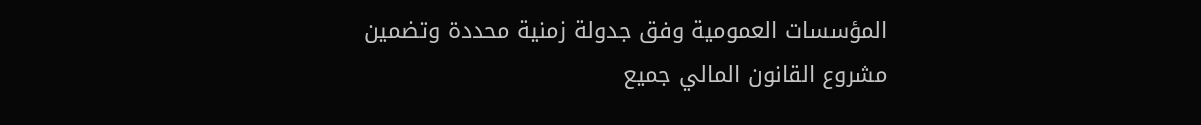المؤسسات العمومية وفق جدولة زمنية محددة وتضمين مشروع القانون المالي جميع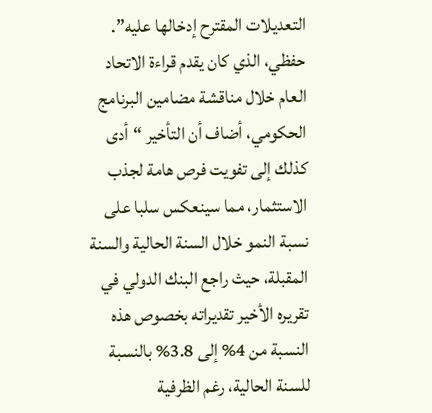التعديلات المقترح إدخالها عليه”.
حفظي، الذي كان يقدم قراءة الاتحاد العام خلال مناقشة مضامين البرنامج الحكومي، أضاف أن التأخير “أدى كذلك إلى تفويت فرص هامة لجذب الاستثمار، مما سينعكس سلبا على نسبة النمو خلال السنة الحالية والسنة المقبلة، حيث راجع البنك الدولي في تقريره الأخير تقديراته بخصوص هذه النسبة من 4% إلى 3.8% بالنسبة للسنة الحالية، رغم الظرفية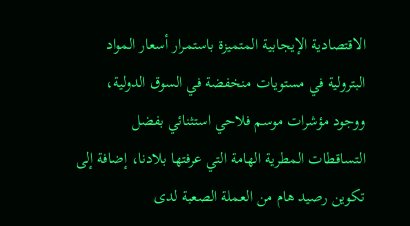الاقتصادية الإيجابية المتميزة باستمرار أسعار المواد البترولية في مستويات منخفضة في السوق الدولية، ووجود مؤشرات موسم فلاحي استثنائي بفضل التساقطات المطرية الهامة التي عرفتها بلادنا، إضافة إلى تكوين رصيد هام من العملة الصعبة لدى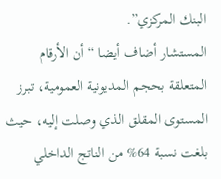البنك المركزي”.
المستشار أضاف أيضا “أن الأرقام المتعلقة بحجم المديونية العمومية، تبرز المستوى المقلق الذي وصلت إليه، حيث بلغت نسبة 64% من الناتج الداخلي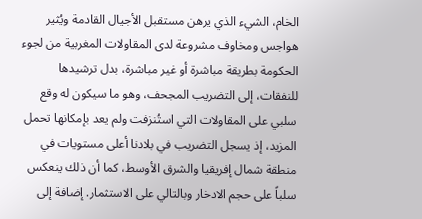الخام، الشيء الذي يرهن مستقبل الأجيال القادمة ويُثير هواجس ومخاوف مشروعة لدى المقاولات المغربية من لجوء الحكومة بطريقة مباشرة أو غير مباشرة، بدل ترشيدها للنفقات، إلى التضريب المجحف، وهو ما سيكون له وقع سلبي على المقاولات التي استُنزفت ولم يعد بإمكانها تحمل المزيد، إذ يسجل التضريب في بلادنا أعلى مستويات في منطقة شمال إفريقيا والشرق الأوسط، كما أن ذلك ينعكس سلباً على حجم الادخار وبالتالي على الاستثمار. إضافة إلى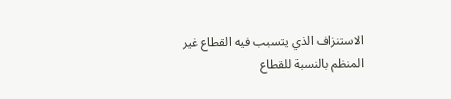الاستنزاف الذي يتسبب فيه القطاع غير المنظم بالنسبة للقطاع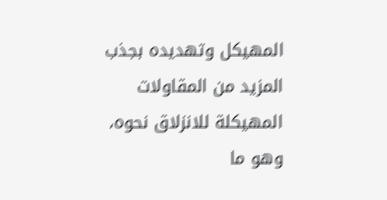المهيكل وتهديده بجذب المزيد من المقاولات المهيكلة للانزلاق نحوه، وهو ما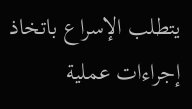يتطلب الإسراع باتخاذ إجراءات عملية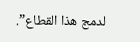لدمج هذا القطاع”.